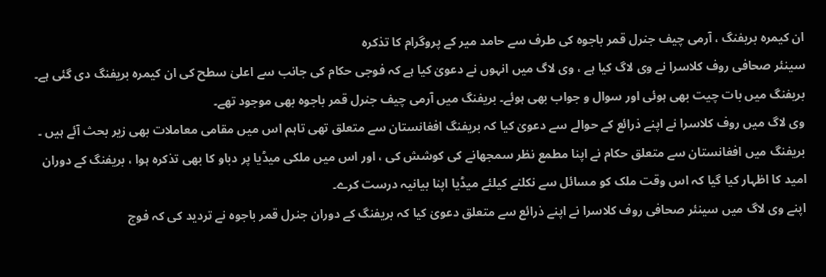ان کیمرہ بریفنگ ، آرمی چیف جنرل قمر باجوہ کی طرف سے حامد میر کے پروگرام کا تذکرہ
سینئر صحافی روف کلاسرا نے وی لاگ کیا ہے ، وی لاگ میں انہوں نے دعویٰ کیا ہے کہ فوجی حکام کی جانب سے اعلیٰ سطح کی ان کیمرہ بریفنگ دی گئی ہے۔ بریفنگ میں بات چیت بھی ہوئی اور سوال و جواب بھی ہوئے۔ بریفنگ میں آرمی چیف جنرل قمر باجوہ بھی موجود تھے۔
وی لاگ میں روف کلاسرا نے اپنے ذرائع کے حوالے سے دعویٰ کیا کہ بریفنگ افغانستان سے متعلق تھی تاہم اس میں مقامی معاملات بھی زیر بحث آئے ہیں ۔
بریفنگ میں افغانستان سے متعلق حکام نے اپنا مطمع نظر سمجھانے کی کوشش کی ، اور اس میں ملکی میڈیا پر دباو کا بھی تذکرہ ہوا ، بریفنگ کے دوران امید کا اظہار کیا گیا کہ اس وقت ملک کو مسائل سے نکلنے کیلئے میڈیا اپنا بیانیہ درست کرے۔
اپنے وی لاگ میں سینئر صحافی روف کلاسرا نے اپنے ذرائع سے متعلق دعویٰ کیا کہ بریفنگ کے دوران جنرل قمر باجوہ نے تردید کی کہ فوج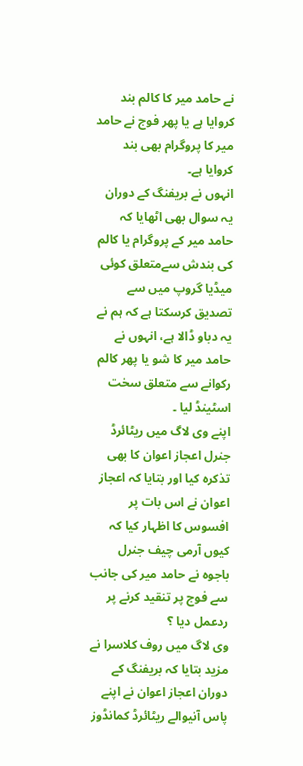نے حامد میر کا کالم بند کروایا ہے یا پھر فوج نے حامد میر کا پروگرام بھی بند کروایا ہے۔
انہوں نے بریفنگ کے دوران یہ سوال بھی اٹھایا کہ حامد میر کے پروگرام یا کالم کی بندش سےمتعلق کوئی میڈیا گروپ میں سے تصدیق کرسکتا ہے کہ ہم نے یہ دباو ڈالا ہے، انہوں نے حامد میر کا شو یا پھر کالم رکوانے سے متعلق سخت اسٹینڈ لیا ۔
اپنے وی لاگ میں ریٹائرڈ جنرل اعجاز اعوان کا بھی تذکرہ کیا اور بتایا کہ اعجاز اعوان نے اس بات پر افسوس کا اظہار کیا کہ کیوں آرمی چیف جنرل باجوہ نے حامد میر کی جانب سے فوج پر تنقید کرنے پر ردعمل دیا ؟
وی لاگ میں روف کلاسرا نے مزید بتایا کہ بریفنگ کے دوران اعجاز اعوان نے اپنے پاس آنیوالے ریٹائرڈ کمانڈوز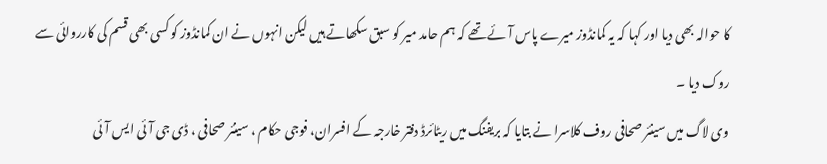کا حوالہ بھی دیا اور کہا کہ یہ کمانڈوز میرے پاس آئے تھے کہ ہم حامد میر کو سبق سکھاتے ہیں لیکن انہوں نے ان کمانڈوز کو کسی بھی قسم کی کارروائی سے روک دیا ۔
وی لاگ میں سینئر صحافی روف کلاسرا نے بتایا کہ بریفنگ میں ریٹائرڈ دفتر خارجہ کے افسران، فوجی حکام ، سینئر صحافی ، ڈی جی آئی ایس آئی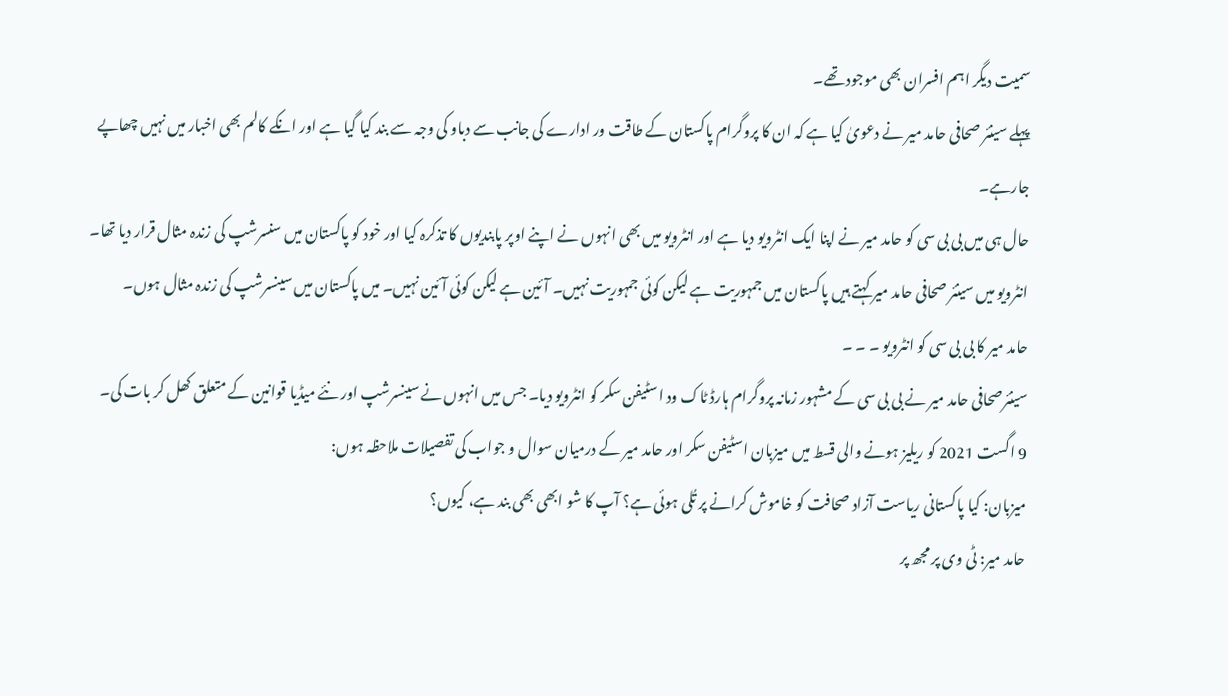سمیت دیگر اہم افسران بھی موجود تھے۔
پہلے سینئر صحافی حامد میر نے دعویٰ کیا ہے کہ ان کا پروگرام پاکستان کے طاقت ور ادارے کی جانب سے دباو کی وجہ سے بند کیا گیا ہے اور انکے کالم بھی اخبار میں نہیں چھاپے جارہے۔
حال ہی میں بی بی سی کو حامد میر نے اپنا ایک انٹرویو دیا ہے اور انٹرویو میں بھی انہوں نے اپنے اوپر پابندیوں کا تذکرہ کیا اور خود کو پاکستان میں سنسرشپ کی زندہ مثال قرار دیا تھا۔
انٹرویو میں سینئر صحافی حامد میر کہتے ہیں پاکستان میں جمہوریت ہے لیکن کوئی جمہوریت نہیں۔ آئین ہے لیکن کوئی آئین نہیں۔ میں پاکستان میں سینسرشپ کی زندہ مثال ہوں۔
حامد میر کا بی بی سی کو انٹرویو ۔ ۔ ۔
سینئرصحافی حامد میر نے بی بی سی کے مشہور زمانہ پروگرام ہارڈ ٹاک ود اسٹیفن سکر کو انٹرویو دیا۔ جس میں انہوں نے سینسرشپ اور نئے میڈیا قوانین کے متعلق کھل کر بات کی۔
9 اگست 2021 کو ریلیز ہونے والی قسط میں میزبان اسٹیفن سکر اور حامد میر کے درمیان سوال و جواب کی تفصیلات ملاحظہ ہوں:
میزبان: کیا پاکستانی ریاست آزاد صحافت کو خاموش کرانے پر تُلی ہوئی ہے؟ آپ کا شو ابھی بھی بند ہے، کیوں؟
حامد میر: ٹی وی پر مجھ پر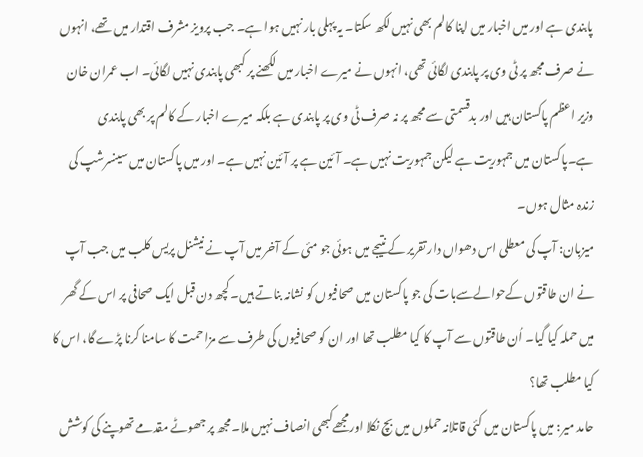پابندی ہے اور میں اخبار میں اپنا کالم بھی نہیں لکھ سکتا۔ یہ پہلی بار نہیں ہوا ہے۔ جب پرویز مشرف اقتدار میں تھے، انہوں نے صرف مجھ پر ٹی وی پر پابندی لگائی تھی، انہوں نے میرے اخبار میں لکھنے پر کبھی پابندی نہیں لگائی۔ اب عمران خان وزیر اعظم پاکستان ہیں اور بدقسمتی سے مجھ پر نہ صرف ٹی وی پر پابندی ہے بلکہ میرے اخبار کے کالم پر بھی پابندی ہے۔پاکستان میں جمہوریت ہے لیکن جمہوریت نہیں ہے۔ آئین ہے پر آئین نہیں ہے۔ اور میں پاکستان میں سینسرشپ کی زندہ مثال ہوں۔
میزبان: آپ کی معطلی اس دھواں دار تقریر کے نتیجے میں ہوئی جو مئی کے آخر میں آپ نے نیشنل پریس کلب میں جب آپ نے ان طاقتوں کےحوالےسےبات کی جو پاکستان میں صحافیوں کو نشانہ بناتے ہیں۔ کچھ دن قبل ایک صحافی پر اس کے گھر میں حملہ کیا گیا۔ اُن طاقتوں سے آپ کا کیا مطلب تھا اور ان کو صحافیوں کی طرف سے مزاحمت کا سامنا کرنا پڑے گا، اس کا کیا مطلب تھا؟
حامد میر: میں پاکستان میں کئی قاتلانہ حملوں میں بچ نکلا اورمجھےکبھی انصاف نہیں ملا۔مجھ پر جھوٹے مقدمے تھوپنے کی کوشش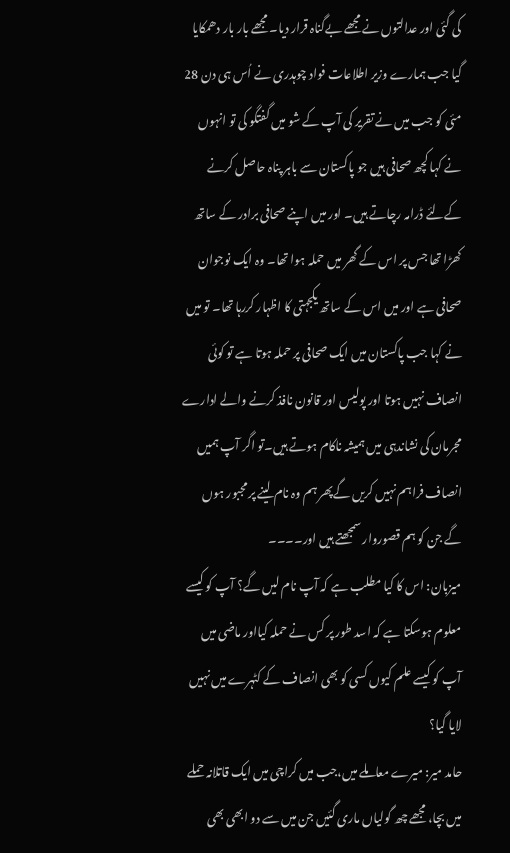کی گئی اور عدالتوں نے مجھے بےگناہ قرار دیا۔ مجھے بار بار دھمکایا گیا جب ہمارے وزیر اطلاعات فواد چوہدری نے اُس ہی دن 28 مئی کو جب میں نے تقریر کی آپ کے شو میں گفتگو کی تو انہوں نے کہا کچھ صحافی ہیں جو پاکستان سے باہر پناہ حاصل کرنے کےلئے ڈرامہ رچاتے ہیں۔ اور میں اپنے صحافی برادر کے ساتھ کھڑا تھا جس پر اس کے گھر میں حملہ ہوا تھا۔ وہ ایک نوجوان صحافی ہے اور میں اس کے ساتھ یکجہتی کا اظہار کررہا تھا۔ تو میں نے کہا جب پاکستان میں ایک صحافی پر حملہ ہوتا ہے تو کوئی انصاف نہیں ہوتا اور پولیس اور قانون نافذ کرنے والے ادارے مجرمان کی نشاندہی میں ہمیشہ ناکام ہوتے ہیں۔تو اگر آپ ہمیں انصاف فراہم نہیں کریں گےپھر ہم وہ نام لینے پر مجبور ہوں گے جن کو ہم قصوروار سمجھتے ہیں اور۔۔۔۔
میزبان: اس کا کیا مطلب ہے کہ آپ نام لیں گے؟ آپ کو کیسے معلوم ہوسکتا ہے کہ اسد طور پر کس نے حملہ کیااور ماضی میں آپ کو کیسے علم کیوں کسی کو بھی انصاف کے کٹہرے میں نہیں لایا گیا؟
حامد میر: میرے معاملے میں،جب میں کراچی میں ایک قاتلانہ حملے میں بچا، مجھے چھ گولیاں ماری گئیں جن میں سے دو ابھی بھی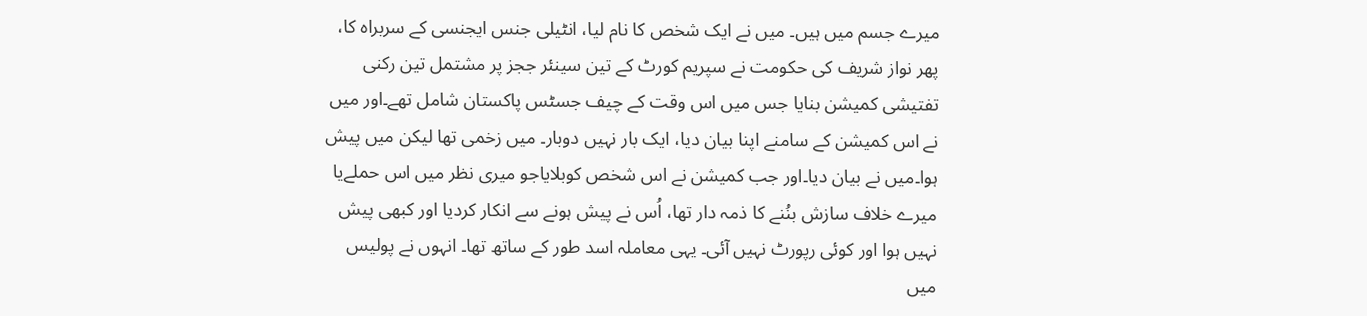میرے جسم میں ہیں۔ میں نے ایک شخص کا نام لیا، انٹیلی جنس ایجنسی کے سربراہ کا، پھر نواز شریف کی حکومت نے سپریم کورٹ کے تین سینئر ججز پر مشتمل تین رکنی تفتیشی کمیشن بنایا جس میں اس وقت کے چیف جسٹس پاکستان شامل تھے۔اور میں نے اس کمیشن کے سامنے اپنا بیان دیا، ایک بار نہیں دوبار۔ میں زخمی تھا لیکن میں پیش ہوا۔میں نے بیان دیا۔اور جب کمیشن نے اس شخص کوبلایاجو میری نظر میں اس حملےیا میرے خلاف سازش بنُنے کا ذمہ دار تھا، اُس نے پیش ہونے سے انکار کردیا اور کبھی پیش نہیں ہوا اور کوئی رپورٹ نہیں آئی۔ یہی معاملہ اسد طور کے ساتھ تھا۔ انہوں نے پولیس میں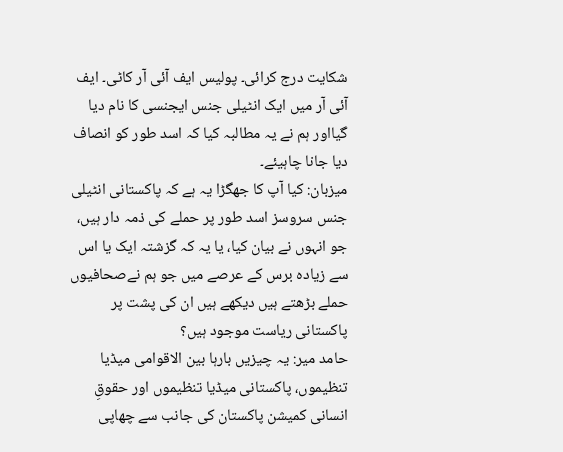شکایت درج کرائی۔ پولیس ایف آئی آر کاٹی۔ ایف آئی آر میں ایک انٹیلی جنس ایجنسی کا نام دیا گیااور ہم نے یہ مطالبہ کیا کہ اسد طور کو انصاف دیا جانا چاہیئے۔
میزبان: کیا آپ کا جھگڑا یہ ہے کہ پاکستانی انٹیلی جنس سروسز اسد طور پر حملے کی ذمہ دار ہیں، جو انہوں نے بیان کیا، یا یہ کہ گزشتہ ایک یا اس سے زیادہ برس کے عرصے میں جو ہم نےصحافیوں حملے بڑھتے ہیں دیکھے ہیں ان کی پشت پر پاکستانی ریاست موجود ہیں؟
حامد میر: یہ چیزیں بارہا بین الاقوامی میڈیا تنظیموں، پاکستانی میڈیا تنظیموں اور حقوقِ انسانی کمیشن پاکستان کی جانب سے چھاپی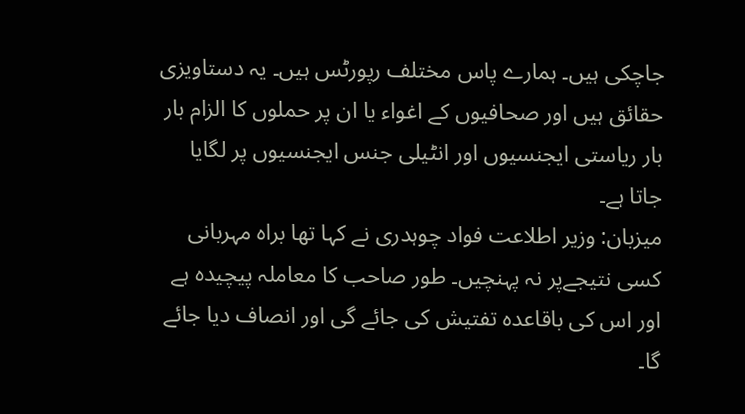جاچکی ہیں۔ ہمارے پاس مختلف رپورٹس ہیں۔ یہ دستاویزی حقائق ہیں اور صحافیوں کے اغواء یا ان پر حملوں کا الزام بار بار ریاستی ایجنسیوں اور انٹیلی جنس ایجنسیوں پر لگایا جاتا ہے۔
میزبان: وزیر اطلاعت فواد چوہدری نے کہا تھا براہ مہربانی کسی نتیجےپر نہ پہنچیں۔ طور صاحب کا معاملہ پیچیدہ ہے اور اس کی باقاعدہ تفتیش کی جائے گی اور انصاف دیا جائے گا۔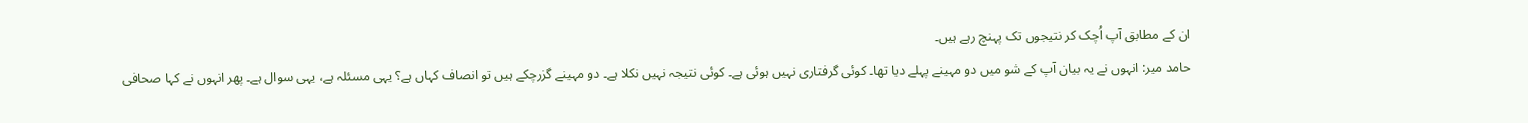ان کے مطابق آپ اُچک کر نتیجوں تک پہنچ رہے ہیں۔
حامد میر: انہوں نے یہ بیان آپ کے شو میں دو مہینے پہلے دیا تھا۔ کوئی گرفتاری نہیں ہوئی ہے۔ کوئی نتیجہ نہیں نکلا ہے۔ دو مہینے گزرچکے ہیں تو انصاف کہاں ہے؟ یہی مسئلہ ہے، یہی سوال ہے۔ پھر انہوں نے کہا صحافی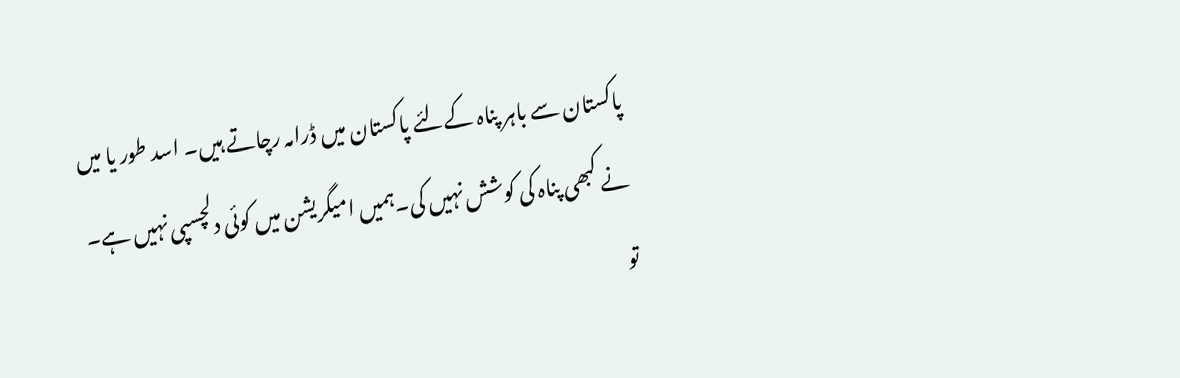پاکستان سے باہر پناہ کےلئے پاکستان میں ڈرامہ رچاتے ہیں۔ اسد طور یا میں نے کبھی پناہ کی کوشش نہیں کی۔ہمیں امیگریشن میں کوئی دلچسپی نہیں ہے۔ تو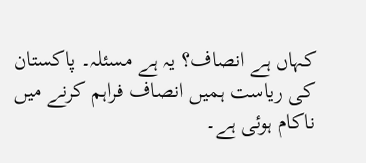کہاں ہے انصاف؟ یہ ہے مسئلہ۔ پاکستان کی ریاست ہمیں انصاف فراہم کرنے میں ناکام ہوئی ہے۔